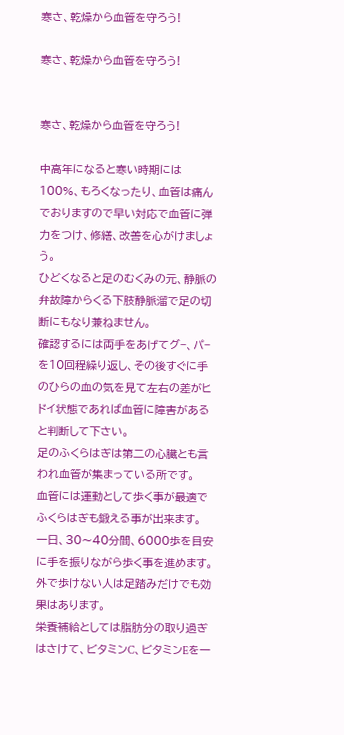寒さ、乾燥から血管を守ろう!

寒さ、乾燥から血管を守ろう!


寒さ、乾燥から血管を守ろう!

中高年になると寒い時期には100%、もろくなったり、血管は痛んでおりますので早い対応で血管に弾力をつけ、修繕、改善を心がけましょう。
ひどくなると足のむくみの元、静脈の弁故障からくる下肢静脈溜で足の切断にもなり兼ねません。
確認するには両手をあげてグ−、パ−を10回程繰り返し、その後すぐに手のひらの血の気を見て左右の差がヒドイ状態であれば血管に障害があると判断して下さい。
足のふくらはぎは第二の心臓とも言われ血管が集まっている所です。
血管には運動として歩く事が最適でふくらはぎも鍛える事が出来ます。
一日、30〜40分間、6000歩を目安に手を振りながら歩く事を進めます。
外で歩けない人は足踏みだけでも効果はあります。
栄養補給としては脂肪分の取り過ぎはさけて、ビタミンC、ビタミンEを一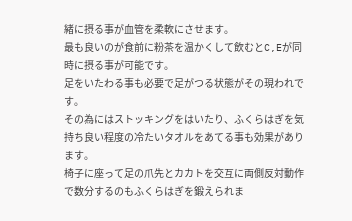緒に摂る事が血管を柔軟にさせます。
最も良いのが食前に粉茶を温かくして飲むとC,Eが同時に摂る事が可能です。
足をいたわる事も必要で足がつる状態がその現われです。
その為にはストッキングをはいたり、ふくらはぎを気持ち良い程度の冷たいタオルをあてる事も効果があります。
椅子に座って足の爪先とカカトを交互に両側反対動作で数分するのもふくらはぎを鍛えられま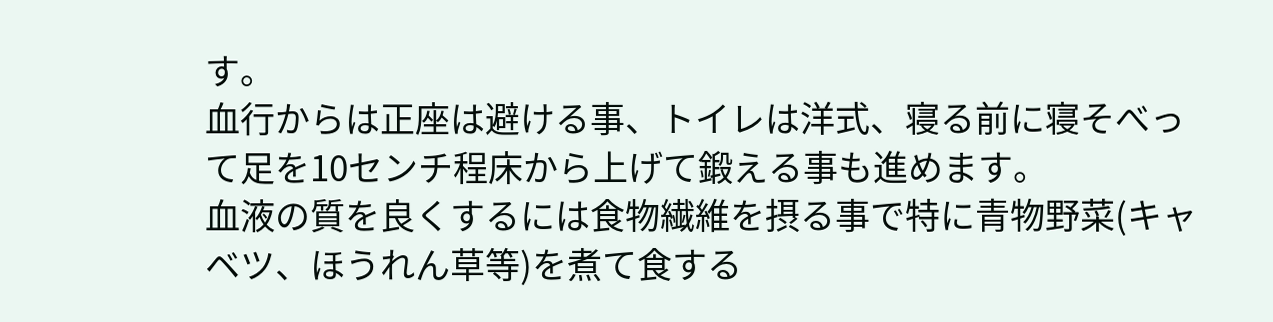す。
血行からは正座は避ける事、トイレは洋式、寝る前に寝そべって足を10センチ程床から上げて鍛える事も進めます。
血液の質を良くするには食物繊維を摂る事で特に青物野菜(キャベツ、ほうれん草等)を煮て食する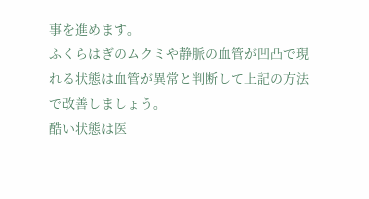事を進めます。
ふくらはぎのムクミや静脈の血管が凹凸で現れる状態は血管が異常と判断して上記の方法で改善しましょう。
酷い状態は医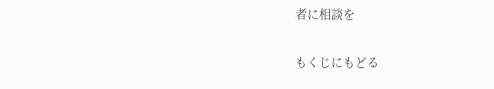者に相談を

もくじにもどる